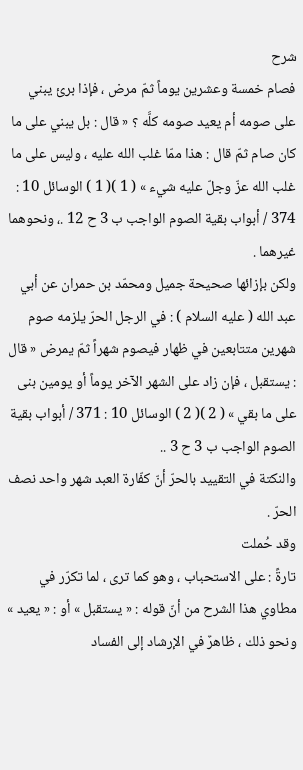شرح
فصام خمسة وعشرين يوماً ثمّ مرض ، فإذا برئ يبني على صومه أم يعيد صومه كلَّه ؟ « قال : بل يبني على ما كان صام ثمّ قال : هذا ممّا غلب الله عليه ، وليس على ما غلب الله عزّ وجلّ عليه شيء » ( 1 )( 1 ) الوسائل 10 : 374 / أبواب بقية الصوم الواجب ب 3 ح 12 .، ونحوهما غيرهما .
ولكن بإزائها صحيحة جميل ومحمّد بن حمران عن أبي عبد الله ( عليه السلام ) : في الرجل الحرّ يلزمه صوم شهرين متتابعين في ظهار فيصوم شهراً ثمّ يمرض « قال : يستقبل ، فإن زاد على الشهر الآخر يوماً أو يومين بنى على ما بقي » ( 2 )( 2 ) الوسائل 10 : 371 / أبواب بقية الصوم الواجب ب 3 ح 3 ..
والنكتة في التقييد بالحرّ أنّ كفّارة العبد شهر واحد نصف الحرّ .
وقد حُملت
تارةً : على الاستحباب ، وهو كما ترى ، لما تكرّر في مطاوي هذا الشرح من أنّ قوله : « يستقبل » أو : « يعيد » ونحو ذلك ، ظاهرٌ في الإرشاد إلى الفساد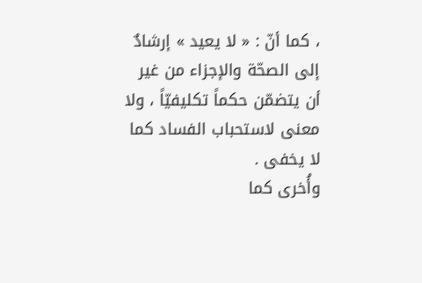، كما أنّ : « لا يعيد » إرشادٌ إلى الصحّة والإجزاء من غير أن يتضمّن حكماً تكليفيّاً ، ولا معنى لاستحباب الفساد كما لا يخفى .
وأُخرى كما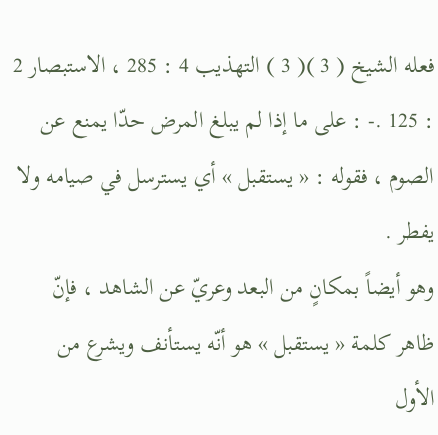فعله الشيخ ( 3 )( 3 ) التهذيب 4 : 285 ، الاستبصار 2 : 125 .- : على ما إذا لم يبلغ المرض حدّا يمنع عن الصوم ، فقوله : « يستقبل » أي يسترسل في صيامه ولا يفطر .
وهو أيضاً بمكانٍ من البعد وعريّ عن الشاهد ، فإنّ ظاهر كلمة « يستقبل » هو أنّه يستأنف ويشرع من الأول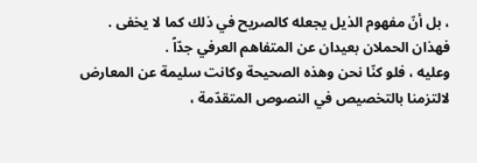، بل أنّ مفهوم الذيل يجعله كالصريح في ذلك كما لا يخفى .
فهذان الحملان بعيدان عن المتفاهم العرفي جدّاً .
وعليه ، فلو كنّا نحن وهذه الصحيحة وكانت سليمة عن المعارض لالتزمنا بالتخصيص في النصوص المتقدّمة ،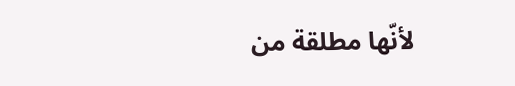لأنّها مطلقة من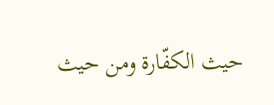حيث الكفّارة ومن حيث